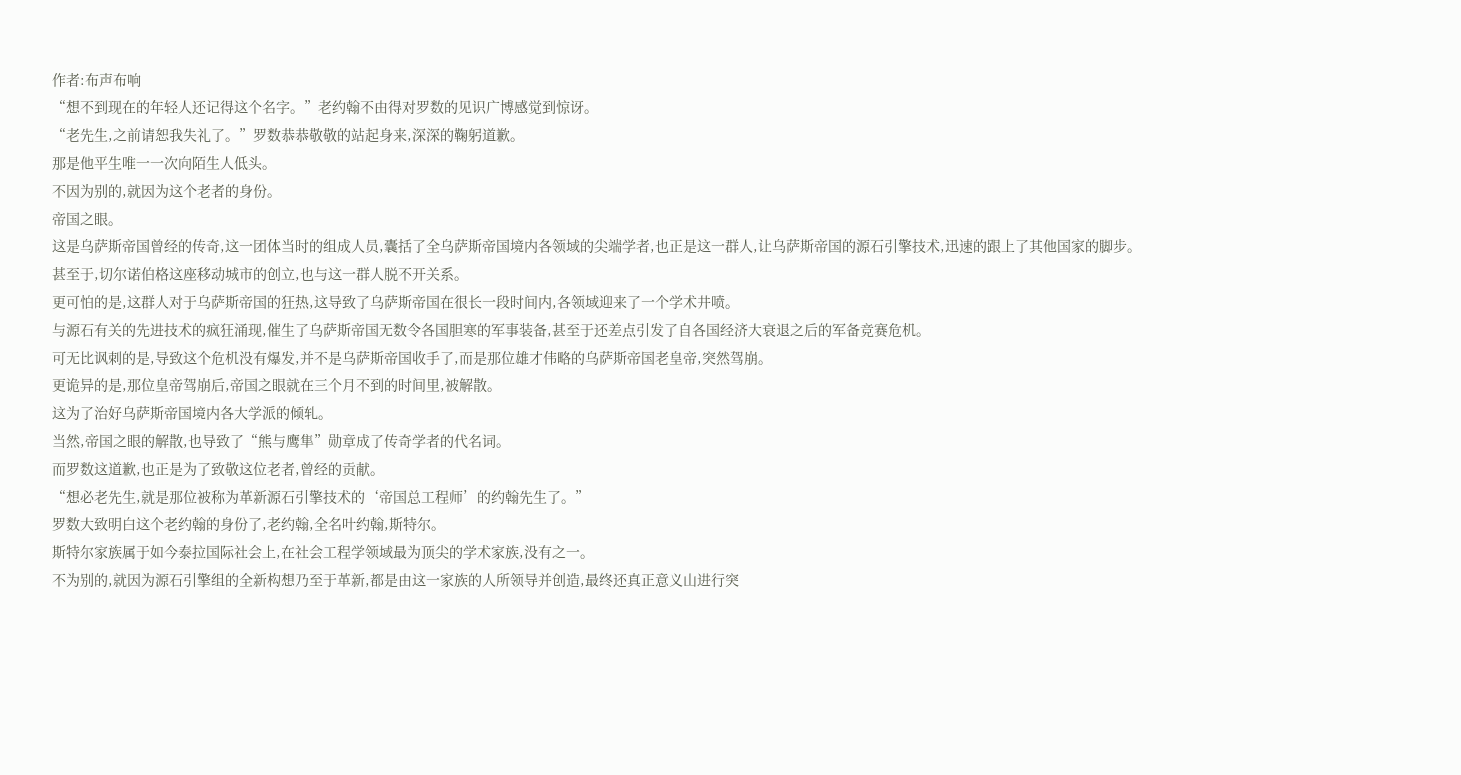作者:布声布响
“想不到现在的年轻人还记得这个名字。”老约翰不由得对罗数的见识广博感觉到惊讶。
“老先生,之前请恕我失礼了。”罗数恭恭敬敬的站起身来,深深的鞠躬道歉。
那是他平生唯一一次向陌生人低头。
不因为别的,就因为这个老者的身份。
帝国之眼。
这是乌萨斯帝国曾经的传奇,这一团体当时的组成人员,囊括了全乌萨斯帝国境内各领域的尖端学者,也正是这一群人,让乌萨斯帝国的源石引擎技术,迅速的跟上了其他国家的脚步。
甚至于,切尔诺伯格这座移动城市的创立,也与这一群人脱不开关系。
更可怕的是,这群人对于乌萨斯帝国的狂热,这导致了乌萨斯帝国在很长一段时间内,各领域迎来了一个学术井喷。
与源石有关的先进技术的疯狂涌现,催生了乌萨斯帝国无数令各国胆寒的军事装备,甚至于还差点引发了自各国经济大衰退之后的军备竞赛危机。
可无比讽刺的是,导致这个危机没有爆发,并不是乌萨斯帝国收手了,而是那位雄才伟略的乌萨斯帝国老皇帝,突然驾崩。
更诡异的是,那位皇帝驾崩后,帝国之眼就在三个月不到的时间里,被解散。
这为了治好乌萨斯帝国境内各大学派的倾轧。
当然,帝国之眼的解散,也导致了“熊与鹰隼”勋章成了传奇学者的代名词。
而罗数这道歉,也正是为了致敬这位老者,曾经的贡献。
“想必老先生,就是那位被称为革新源石引擎技术的‘帝国总工程师’的约翰先生了。”
罗数大致明白这个老约翰的身份了,老约翰,全名叶约翰,斯特尔。
斯特尔家族属于如今泰拉国际社会上,在社会工程学领域最为顶尖的学术家族,没有之一。
不为别的,就因为源石引擎组的全新构想乃至于革新,都是由这一家族的人所领导并创造,最终还真正意义山进行突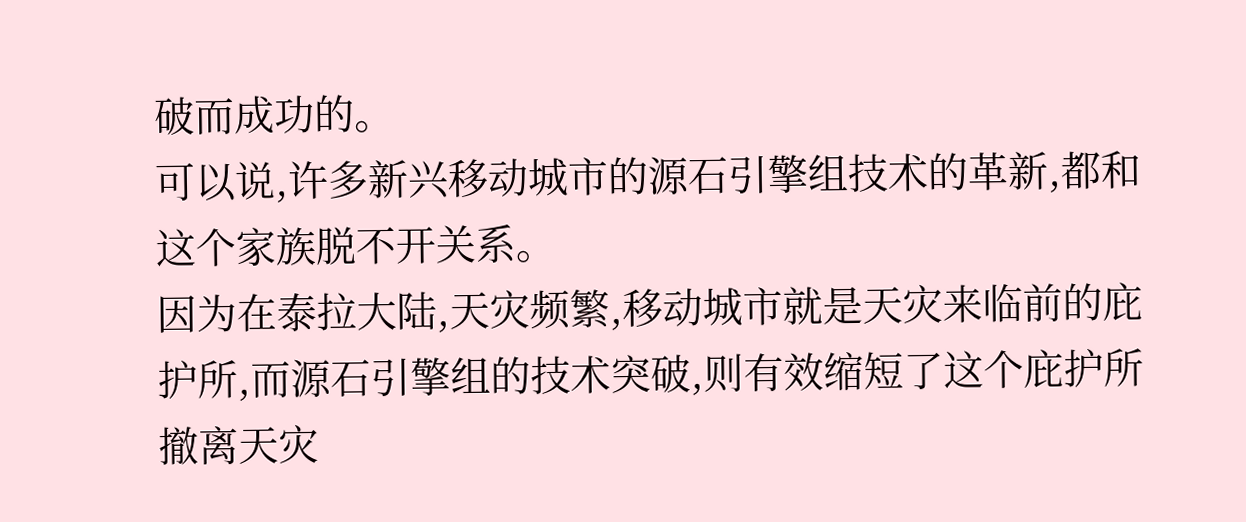破而成功的。
可以说,许多新兴移动城市的源石引擎组技术的革新,都和这个家族脱不开关系。
因为在泰拉大陆,天灾频繁,移动城市就是天灾来临前的庇护所,而源石引擎组的技术突破,则有效缩短了这个庇护所撤离天灾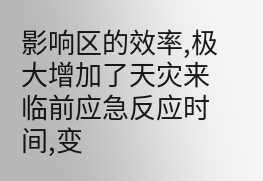影响区的效率,极大增加了天灾来临前应急反应时间,变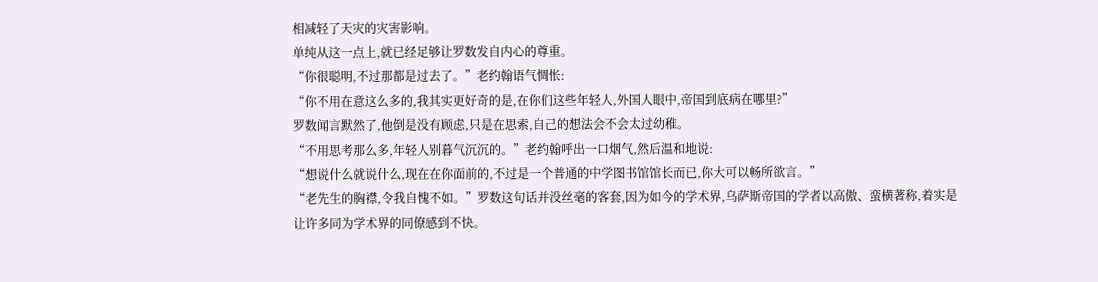相减轻了天灾的灾害影响。
单纯从这一点上,就已经足够让罗数发自内心的尊重。
“你很聪明,不过那都是过去了。”老约翰语气惆怅:
“你不用在意这么多的,我其实更好奇的是,在你们这些年轻人,外国人眼中,帝国到底病在哪里?”
罗数闻言默然了,他倒是没有顾虑,只是在思索,自己的想法会不会太过幼稚。
“不用思考那么多,年轻人别暮气沉沉的。”老约翰呼出一口烟气,然后温和地说:
“想说什么就说什么,现在在你面前的,不过是一个普通的中学图书馆馆长而已,你大可以畅所欲言。”
“老先生的胸襟,令我自愧不如。”罗数这句话并没丝毫的客套,因为如今的学术界,乌萨斯帝国的学者以高傲、蛮横著称,着实是让许多同为学术界的同僚感到不快。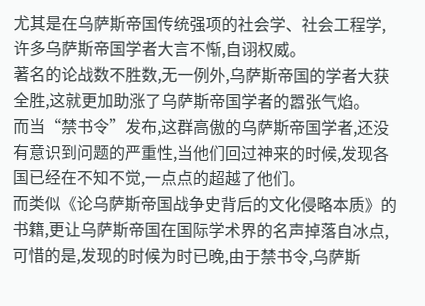尤其是在乌萨斯帝国传统强项的社会学、社会工程学,许多乌萨斯帝国学者大言不惭,自诩权威。
著名的论战数不胜数,无一例外,乌萨斯帝国的学者大获全胜,这就更加助涨了乌萨斯帝国学者的嚣张气焰。
而当“禁书令”发布,这群高傲的乌萨斯帝国学者,还没有意识到问题的严重性,当他们回过神来的时候,发现各国已经在不知不觉,一点点的超越了他们。
而类似《论乌萨斯帝国战争史背后的文化侵略本质》的书籍,更让乌萨斯帝国在国际学术界的名声掉落自冰点,可惜的是,发现的时候为时已晚,由于禁书令,乌萨斯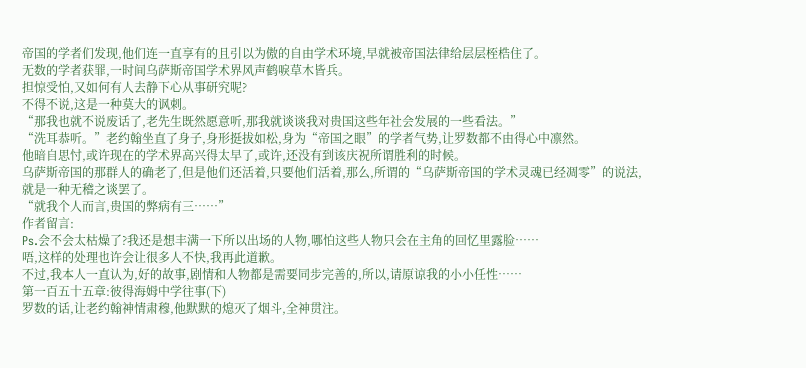帝国的学者们发现,他们连一直享有的且引以为傲的自由学术环境,早就被帝国法律给层层桎梏住了。
无数的学者获罪,一时间乌萨斯帝国学术界风声鹤唳草木皆兵。
担惊受怕,又如何有人去静下心从事研究呢?
不得不说,这是一种莫大的讽刺。
“那我也就不说废话了,老先生既然愿意听,那我就谈谈我对贵国这些年社会发展的一些看法。”
“洗耳恭听。”老约翰坐直了身子,身形挺拔如松,身为“帝国之眼”的学者气势,让罗数都不由得心中凛然。
他暗自思忖,或许现在的学术界高兴得太早了,或许,还没有到该庆祝所谓胜利的时候。
乌萨斯帝国的那群人的确老了,但是他们还活着,只要他们活着,那么,所谓的“乌萨斯帝国的学术灵魂已经凋零”的说法,就是一种无稽之谈罢了。
“就我个人而言,贵国的弊病有三……”
作者留言:
Ps.会不会太枯燥了?我还是想丰满一下所以出场的人物,哪怕这些人物只会在主角的回忆里露脸……
唔,这样的处理也许会让很多人不快,我再此道歉。
不过,我本人一直认为,好的故事,剧情和人物都是需要同步完善的,所以,请原谅我的小小任性……
第一百五十五章:彼得海姆中学往事(下)
罗数的话,让老约翰神情肃穆,他默默的熄灭了烟斗,全神贯注。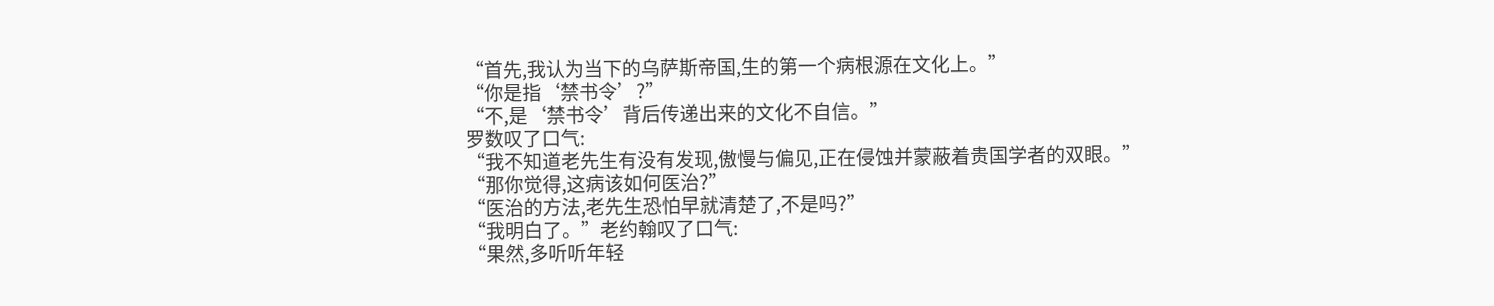“首先,我认为当下的乌萨斯帝国,生的第一个病根源在文化上。”
“你是指‘禁书令’?”
“不,是‘禁书令’背后传递出来的文化不自信。”
罗数叹了口气:
“我不知道老先生有没有发现,傲慢与偏见,正在侵蚀并蒙蔽着贵国学者的双眼。”
“那你觉得,这病该如何医治?”
“医治的方法,老先生恐怕早就清楚了,不是吗?”
“我明白了。”老约翰叹了口气:
“果然,多听听年轻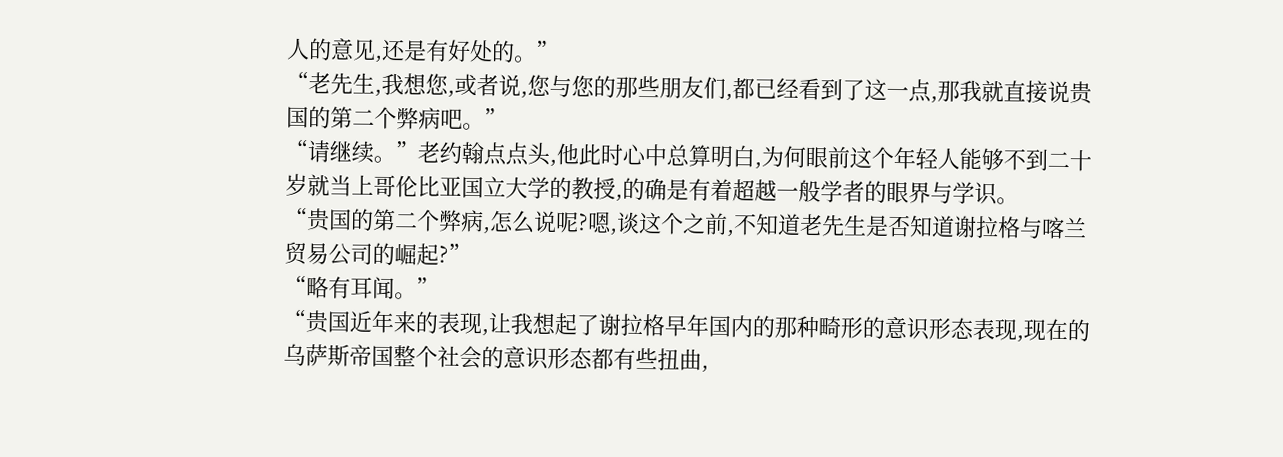人的意见,还是有好处的。”
“老先生,我想您,或者说,您与您的那些朋友们,都已经看到了这一点,那我就直接说贵国的第二个弊病吧。”
“请继续。”老约翰点点头,他此时心中总算明白,为何眼前这个年轻人能够不到二十岁就当上哥伦比亚国立大学的教授,的确是有着超越一般学者的眼界与学识。
“贵国的第二个弊病,怎么说呢?嗯,谈这个之前,不知道老先生是否知道谢拉格与喀兰贸易公司的崛起?”
“略有耳闻。”
“贵国近年来的表现,让我想起了谢拉格早年国内的那种畸形的意识形态表现,现在的乌萨斯帝国整个社会的意识形态都有些扭曲,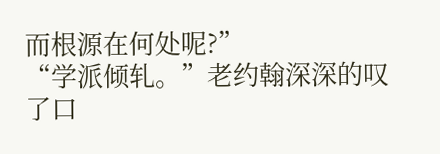而根源在何处呢?”
“学派倾轧。”老约翰深深的叹了口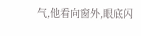气,他看向窗外,眼底闪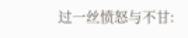过一丝愤怒与不甘: